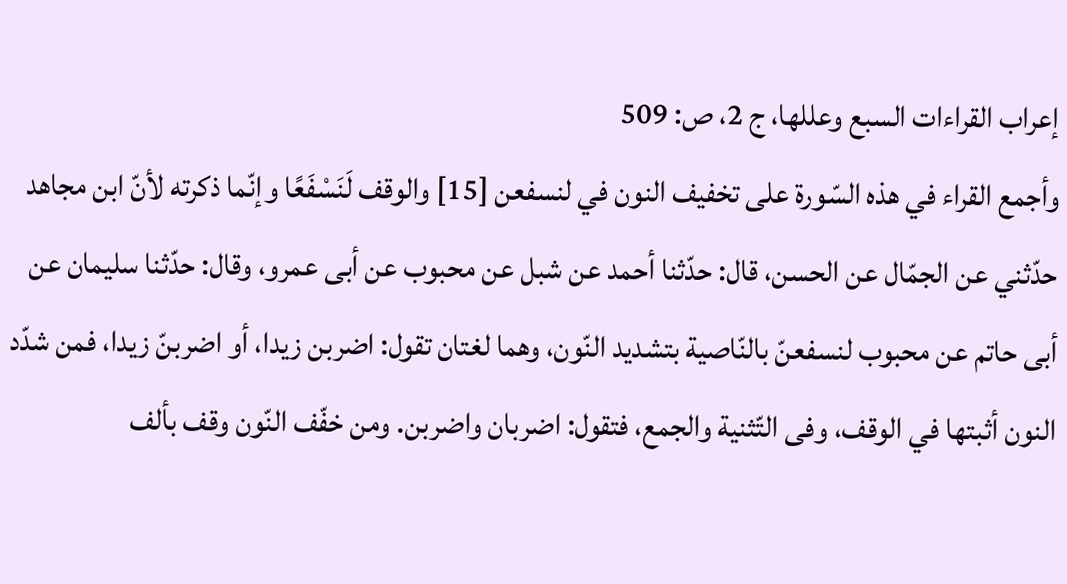إعراب القراءات السبع وعللها، ج 2، ص: 509
وأجمع القراء في هذه السّورة على تخفيف النون في لنسفعن [15] والوقف لَنَسْفَعًا وإنّما ذكرته لأنّ ابن مجاهد حدّثني عن الجمّال عن الحسن، قال: حدّثنا أحمد عن شبل عن محبوب عن أبى عمرو، وقال: حدّثنا سليمان عن أبى حاتم عن محبوب لنسفعنّ بالنّاصية بتشديد النّون، وهما لغتان تقول: اضربن زيدا، أو اضربنّ زيدا، فمن شدّد النون أثبتها في الوقف، وفى التّثنية والجمع، فتقول: اضربان واضربن. ومن خفّف النّون وقف بألف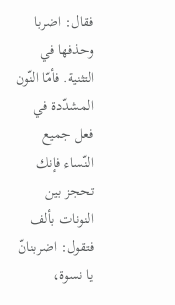فقال: اضربا وحذفها في التثنية. فأمّا النّون المشدّدة في فعل جميع النّساء فإنك تحجز بين النونات بألف فتقول: اضربنانّ يا نسوة،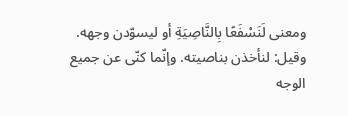ومعنى لَنَسْفَعًا بِالنَّاصِيَةِ أو ليسوّدن وجهه. وقيل: لنأخذن بناصيته. وإنّما كنّى عن جميع الوجه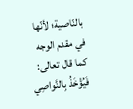بالنّاصية؛ لأنّها في مقدم الوجه كما قال تعالى: فَيُؤْخَذُ بِالنَّواصِي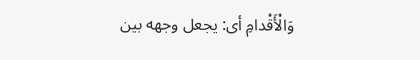وَالْأَقْدامِ أى: يجعل وجهه بين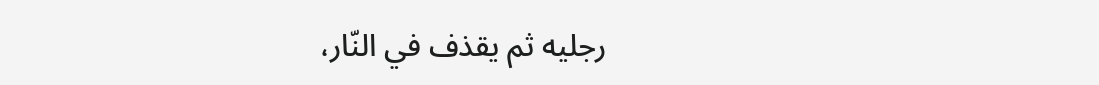رجليه ثم يقذف في النّار،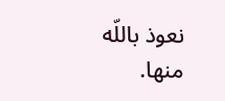نعوذ باللّه منها.